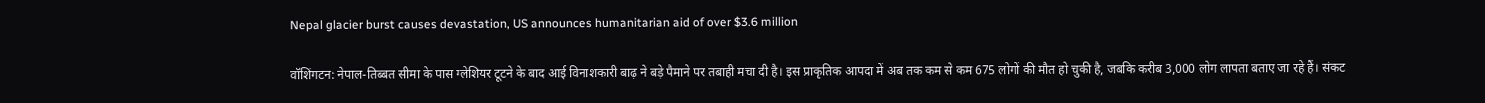Nepal glacier burst causes devastation, US announces humanitarian aid of over $3.6 million

वॉशिंगटन: नेपाल-तिब्बत सीमा के पास ग्लेशियर टूटने के बाद आई विनाशकारी बाढ़ ने बड़े पैमाने पर तबाही मचा दी है। इस प्राकृतिक आपदा में अब तक कम से कम 675 लोगों की मौत हो चुकी है, जबकि करीब 3,000 लोग लापता बताए जा रहे हैं। संकट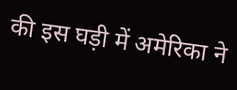की इस घड़ी में अमेरिका ने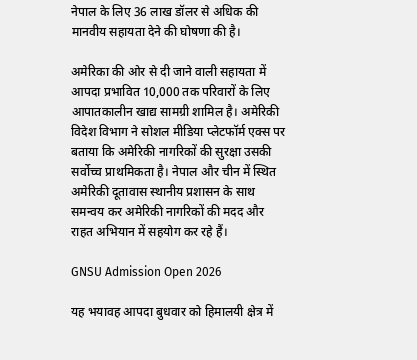नेपाल के लिए 36 लाख डॉलर से अधिक की मानवीय सहायता देने की घोषणा की है।

अमेरिका की ओर से दी जाने वाली सहायता में आपदा प्रभावित 10,000 तक परिवारों के लिए आपातकालीन खाद्य सामग्री शामिल है। अमेरिकी विदेश विभाग ने सोशल मीडिया प्लेटफॉर्म एक्स पर बताया कि अमेरिकी नागरिकों की सुरक्षा उसकी सर्वोच्च प्राथमिकता है। नेपाल और चीन में स्थित अमेरिकी दूतावास स्थानीय प्रशासन के साथ समन्वय कर अमेरिकी नागरिकों की मदद और राहत अभियान में सहयोग कर रहे हैं।

GNSU Admission Open 2026

यह भयावह आपदा बुधवार को हिमालयी क्षेत्र में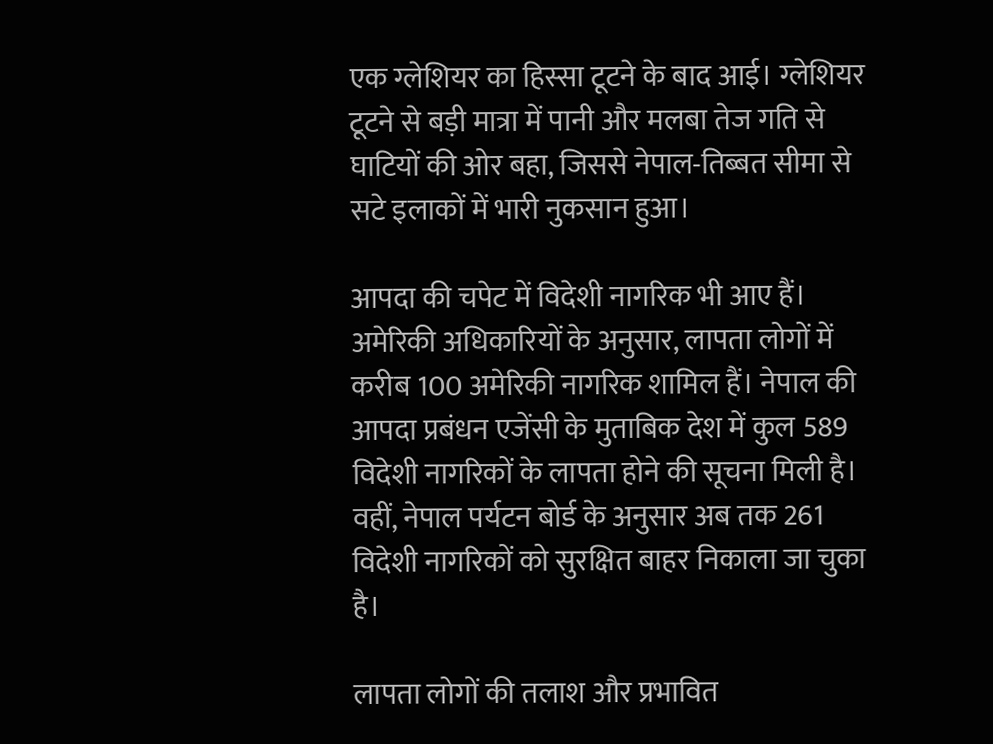एक ग्लेशियर का हिस्सा टूटने के बाद आई। ग्लेशियर टूटने से बड़ी मात्रा में पानी और मलबा तेज गति से घाटियों की ओर बहा, जिससे नेपाल-तिब्बत सीमा से सटे इलाकों में भारी नुकसान हुआ।

आपदा की चपेट में विदेशी नागरिक भी आए हैं। अमेरिकी अधिकारियों के अनुसार, लापता लोगों में करीब 100 अमेरिकी नागरिक शामिल हैं। नेपाल की आपदा प्रबंधन एजेंसी के मुताबिक देश में कुल 589 विदेशी नागरिकों के लापता होने की सूचना मिली है। वहीं, नेपाल पर्यटन बोर्ड के अनुसार अब तक 261 विदेशी नागरिकों को सुरक्षित बाहर निकाला जा चुका है।

लापता लोगों की तलाश और प्रभावित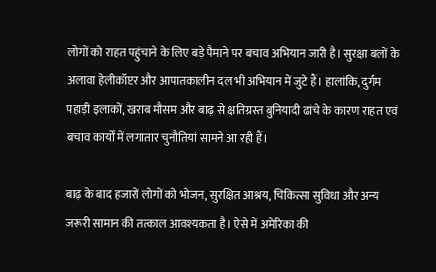लोगों को राहत पहुंचाने के लिए बड़े पैमाने पर बचाव अभियान जारी है। सुरक्षा बलों के अलावा हेलीकॉप्टर और आपातकालीन दल भी अभियान में जुटे हैं। हालांकि, दुर्गम पहाड़ी इलाकों, खराब मौसम और बाढ़ से क्षतिग्रस्त बुनियादी ढांचे के कारण राहत एवं बचाव कार्यों में लगातार चुनौतियां सामने आ रही हैं।

बाढ़ के बाद हजारों लोगों को भोजन, सुरक्षित आश्रय, चिकित्सा सुविधा और अन्य जरूरी सामान की तत्काल आवश्यकता है। ऐसे में अमेरिका की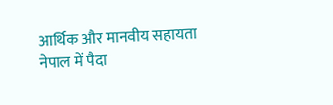आर्थिक और मानवीय सहायता नेपाल में पैदा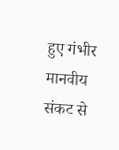हुए गंभीर मानवीय संकट से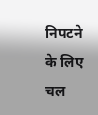निपटने के लिए चल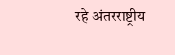रहे अंतरराष्ट्रीय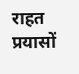राहत प्रयासों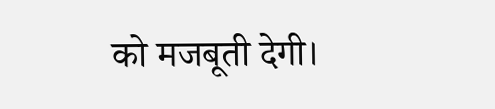को मजबूती देगी।